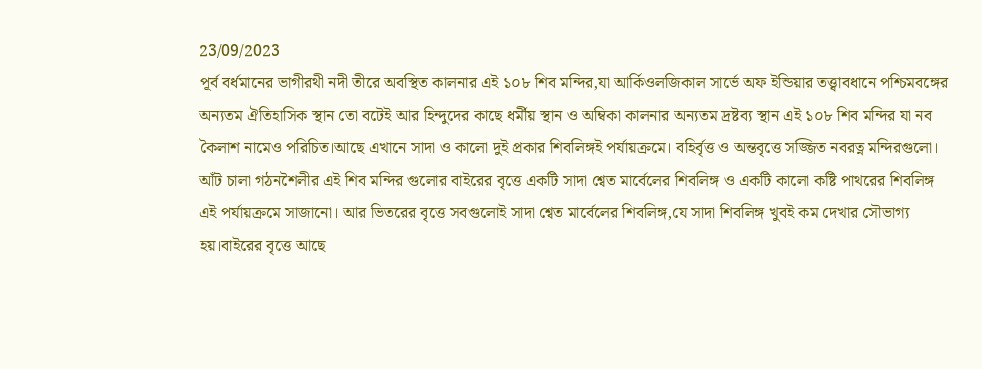23/09/2023
পূর্ব বর্ধমানের ভাগীরথী নদী তীরে অবস্থিত কালনার এই ১০৮ শিব মন্দির,যা আর্কিওলজিকাল সার্ভে অফ ইন্ডিয়ার তত্ত্বাবধানে পশ্চিমবঙ্গের অন্যতম ঐতিহাসিক স্থান তো বটেই আর হিন্দুদের কাছে ধর্মীয় স্থান ও অম্বিকা কালনার অন্যতম দ্রষ্টব্য স্থান এই ১০৮ শিব মন্দির যা নব কৈলাশ নামেও পরিচিত।আছে এখানে সাদা ও কালো দুই প্রকার শিবলিঙ্গই পর্যায়ক্রমে। বহির্বৃত্ত ও অন্তবৃত্তে সজ্জিত নবরত্ন মন্দিরগুলো। আঁট চালা গঠনশৈলীর এই শিব মন্দির গুলোর বাইরের বৃত্তে একটি সাদা শ্বেত মার্বেলের শিবলিঙ্গ ও একটি কালো কষ্টি পাথরের শিবলিঙ্গ এই পর্যায়ক্রমে সাজানো। আর ভিতরের বৃত্তে সবগুলোই সাদা শ্বেত মার্বেলের শিবলিঙ্গ,যে সাদা শিবলিঙ্গ খুবই কম দেখার সৌভাগ্য হয়।বাইরের বৃত্তে আছে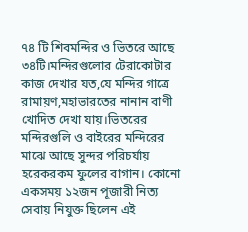৭৪ টি শিবমন্দির ও ভিতরে আছে ৩৪টি।মন্দিরগুলোর টেরাকোটার কাজ দেখার যত,যে মন্দির গাত্রে রামায়ণ,মহাভারতের নানান বাণী খোদিত দেখা যায়।ভিতরের মন্দিরগুলি ও বাইরের মন্দিরের মাঝে আছে সুন্দর পরিচর্যায় হরেকরকম ফুলের বাগান। কোনো একসময় ১২জন পূজারী নিত্য সেবায় নিযুক্ত ছিলেন এই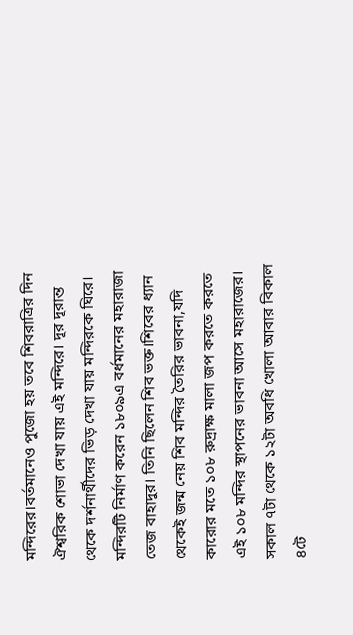মন্দিরের।বর্তমানেও পুজো হয় তবে শিবরাত্রির দিন ঐশ্বরিক শোভা দেখা যায় এই মন্দিরে। দূর দূরান্ত থেকে দর্শনার্থীদের ভিড় দেখা যায় মন্দিরকে ঘিরে।
মন্দিরটি নির্মাণ করেন ১৮০৯এ বর্ধমানের মহারাজা তেজ বাহাদুর। তিনি ছিলেন শিব ভক্ত।শিবের ধ্যান থেকেই জন্ম নেয় শিব মন্দির তৈরির ভাবনা,যদি কারোর মতে ১০৮ রুদ্রাক্ষ মালা জপ করতে করতে এই ১০৮ মন্দির স্থাপনের ভাবনা আসে মহারাজের।
সকাল ৭টা থেকে ১২টা অবধি খোলা আবার বিকাল ৪টে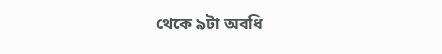থেকে ৯টা অবধি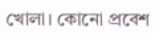খোলা। কোনো প্রবেশ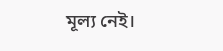মূল্য নেই।